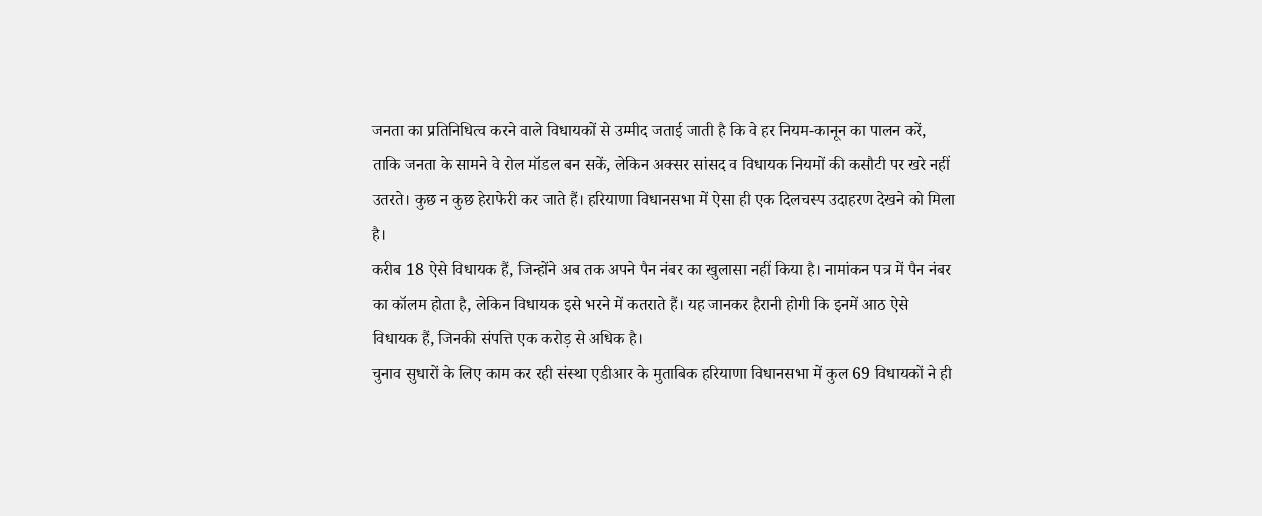जनता का प्रतिनिधित्व करने वाले विधायकों से उम्मीद जताई जाती है कि वे हर नियम-कानून का पालन करें, ताकि जनता के सामने वे रोल मॉडल बन सकें, लेकिन अक्सर सांसद व विधायक नियमों की कसौटी पर खरे नहीं उतरते। कुछ न कुछ हेराफेरी कर जाते हैं। हरियाणा विधानसभा में ऐसा ही एक दिलचस्प उदाहरण देखने को मिला है।
करीब 18 ऐसे विधायक हैं, जिन्होंने अब तक अपने पैन नंबर का खुलासा नहीं किया है। नामांकन पत्र में पैन नंबर का कॉलम होता है, लेकिन विधायक इसे भरने में कतराते हैं। यह जानकर हैरानी होगी कि इनमें आठ ऐसे विधायक हैं, जिनकी संपत्ति एक करोड़ से अधिक है।
चुनाव सुधारों के लिए काम कर रही संस्था एडीआर के मुताबिक हरियाणा विधानसभा में कुल 69 विधायकों ने ही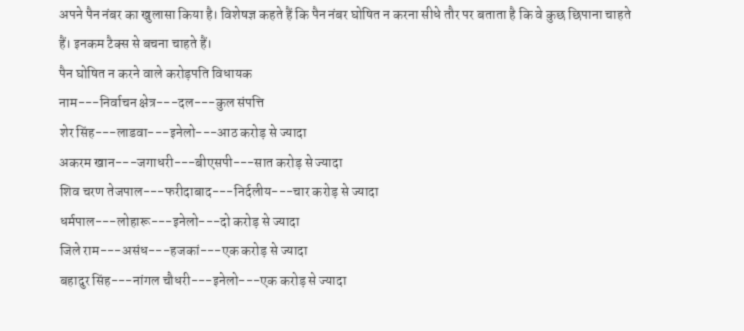अपने पैन नंबर का खुलासा किया है। विशेषज्ञ कहते हैं कि पैन नंबर घोषित न करना सीधे तौर पर बताता है कि वे कुछ छिपाना चाहते हैं। इनकम टैक्स से बचना चाहते हैं।
पैन घोषित न करने वाले करोड़पति विधायक
नाम---निर्वाचन क्षेत्र---दल---कुल संपत्ति
शेर सिंह---लाडवा---इनेलो---आठ करोड़ से ज्यादा
अकरम खान---जगाधरी---बीएसपी---सात करोड़ से ज्यादा
शिव चरण तेजपाल---फरीदाबाद---निर्दलीय---चार करोड़ से ज्यादा
धर्मपाल---लोहारू---इनेलो---दो करोड़ से ज्यादा
जिले राम---असंध---हजकां---एक करोड़ से ज्यादा
बहादुर सिंह---नांगल चौधरी---इनेलो---एक करोड़ से ज्यादा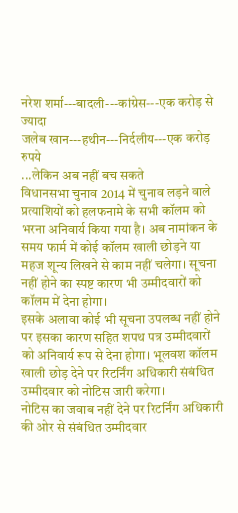नरेश शर्मा---बादली---कांग्रेस---एक करोड़ से ज्यादा
जलेब खान---हथीन---निर्दलीय---एक करोड़ रुपये
...लेकिन अब नहीं बच सकते
विधानसभा चुनाव 2014 में चुनाव लड़ने वाले प्रत्याशियों को हलफनामे के सभी कॉलम को भरना अनिवार्य किया गया है। अब नामांकन के समय फार्म में कोई कॉलम खाली छोड़ने या महज शून्य लिखने से काम नहीं चलेगा। सूचना नहीं होने का स्पष्ट कारण भी उम्मीदवारों को कॉलम में देना होगा।
इसके अलावा कोई भी सूचना उपलब्ध नहीं होने पर इसका कारण सहित शपथ पत्र उम्मीदवारों को अनिवार्य रूप से देना होगा। भूलवश कॉलम खाली छोड़ देने पर रिटर्निंग अधिकारी संबंधित उम्मीदवार को नोटिस जारी करेगा।
नोटिस का जवाब नहीं देने पर रिटर्निंग अधिकारी की ओर से संबंधित उम्मीदवार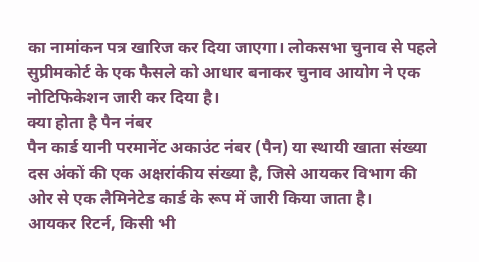का नामांकन पत्र खारिज कर दिया जाएगा। लोकसभा चुनाव से पहले सुप्रीमकोर्ट के एक फैसले को आधार बनाकर चुनाव आयोग ने एक नोटिफिकेशन जारी कर दिया है।
क्या होता है पैन नंबर
पैन कार्ड यानी परमानेंट अकाउंट नंबर (पैन) या स्थायी खाता संख्या दस अंकों की एक अक्षरांकीय संख्या है, जिसे आयकर विभाग की ओर से एक लैमिनेटेड कार्ड के रूप में जारी किया जाता है।
आयकर रिटर्न, किसी भी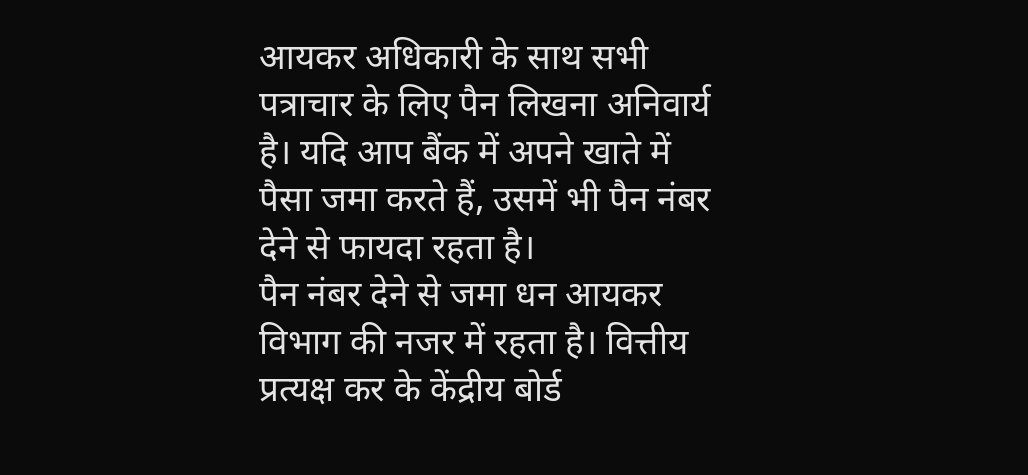आयकर अधिकारी के साथ सभी पत्राचार के लिए पैन लिखना अनिवार्य है। यदि आप बैंक में अपने खाते में पैसा जमा करते हैं, उसमें भी पैन नंबर देने से फायदा रहता है।
पैन नंबर देने से जमा धन आयकर विभाग की नजर में रहता है। वित्तीय प्रत्यक्ष कर के केंद्रीय बोर्ड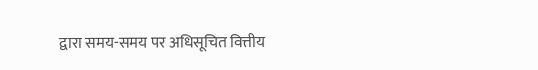द्वारा समय-समय पर अधिसूचित वित्तीय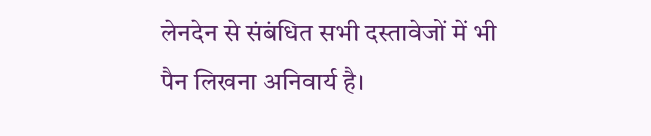लेनदेन से संबंधित सभी दस्तावेजों में भी पैन लिखना अनिवार्य है।